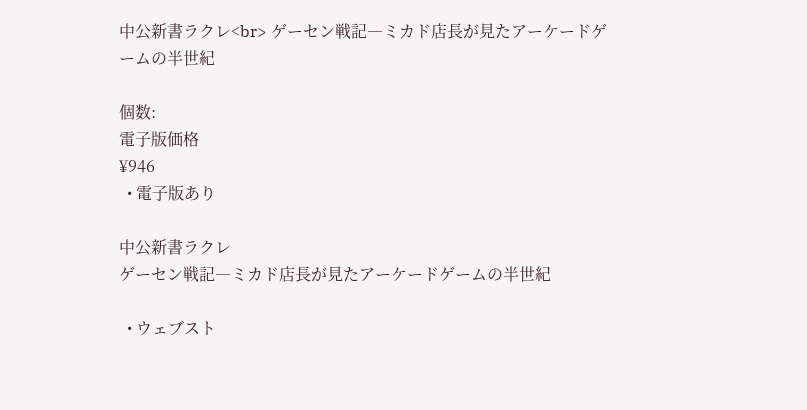中公新書ラクレ<br> ゲーセン戦記―ミカド店長が見たアーケードゲームの半世紀

個数:
電子版価格
¥946
  • 電子版あり

中公新書ラクレ
ゲーセン戦記―ミカド店長が見たアーケードゲームの半世紀

  • ウェブスト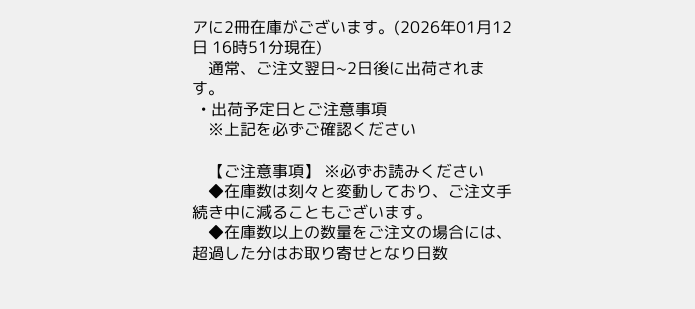アに2冊在庫がございます。(2026年01月12日 16時51分現在)
    通常、ご注文翌日~2日後に出荷されます。
  • 出荷予定日とご注意事項
    ※上記を必ずご確認ください

    【ご注意事項】 ※必ずお読みください
    ◆在庫数は刻々と変動しており、ご注文手続き中に減ることもございます。
    ◆在庫数以上の数量をご注文の場合には、超過した分はお取り寄せとなり日数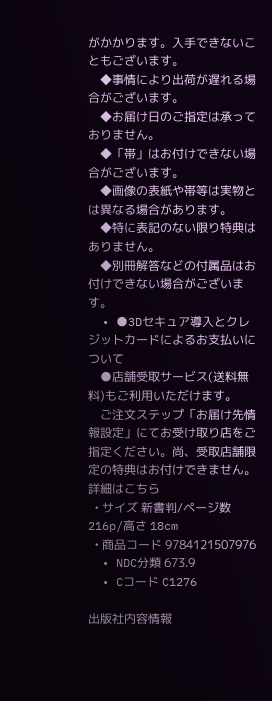がかかります。入手できないこともございます。
    ◆事情により出荷が遅れる場合がございます。
    ◆お届け日のご指定は承っておりません。
    ◆「帯」はお付けできない場合がございます。
    ◆画像の表紙や帯等は実物とは異なる場合があります。
    ◆特に表記のない限り特典はありません。
    ◆別冊解答などの付属品はお付けできない場合がございます。
  • ●3Dセキュア導入とクレジットカードによるお支払いについて
    ●店舗受取サービス(送料無料)もご利用いただけます。
    ご注文ステップ「お届け先情報設定」にてお受け取り店をご指定ください。尚、受取店舗限定の特典はお付けできません。詳細はこちら
  • サイズ 新書判/ページ数 216p/高さ 18cm
  • 商品コード 9784121507976
  • NDC分類 673.9
  • Cコード C1276

出版社内容情報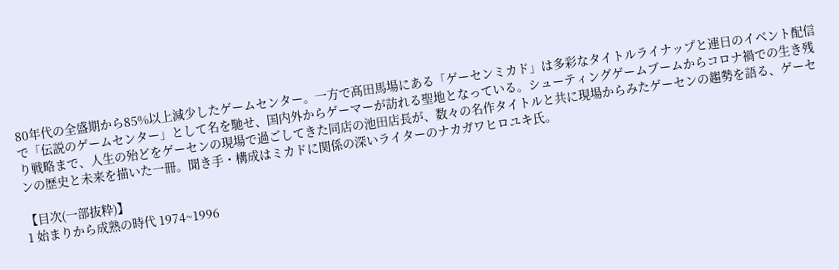80年代の全盛期から85%以上減少したゲームセンター。一方で髙田馬場にある「ゲーセンミカド」は多彩なタイトルライナップと連日のイベント配信で「伝説のゲームセンター」として名を馳せ、国内外からゲーマーが訪れる聖地となっている。シューティングゲームブームからコロナ禍での生き残り戦略まで、人生の殆どをゲーセンの現場で過ごしてきた同店の池田店長が、数々の名作タイトルと共に現場からみたゲーセンの趨勢を語る、ゲーセンの歴史と未来を描いた一冊。聞き手・構成はミカドに関係の深いライターのナカガワヒロユキ氏。

【目次(一部抜粋)】
1 始まりから成熟の時代 1974~1996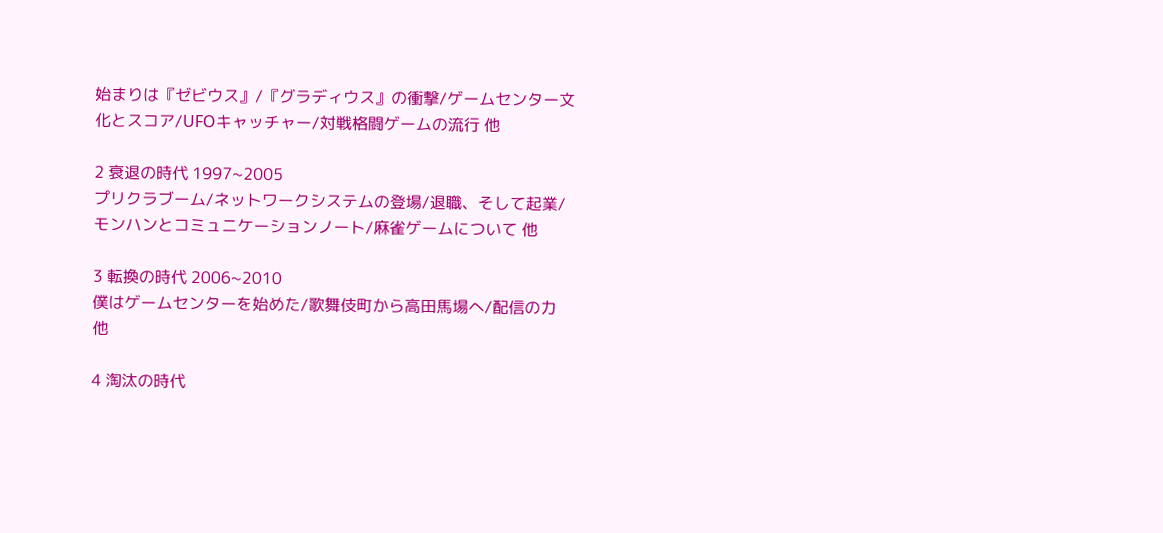始まりは『ゼビウス』/『グラディウス』の衝撃/ゲームセンター文化とスコア/UFOキャッチャー/対戦格闘ゲームの流行 他

2 衰退の時代 1997~2005
プリクラブーム/ネットワークシステムの登場/退職、そして起業/モンハンとコミュニケーションノート/麻雀ゲームについて 他

3 転換の時代 2006~2010
僕はゲームセンターを始めた/歌舞伎町から高田馬場へ/配信の力 他

4 淘汰の時代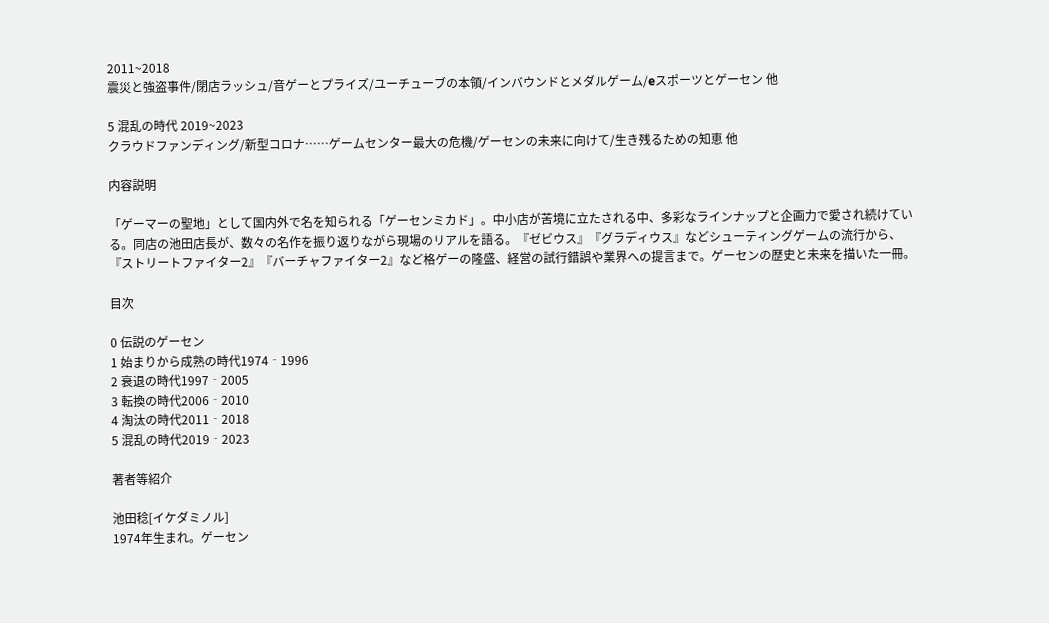2011~2018
震災と強盗事件/閉店ラッシュ/音ゲーとプライズ/ユーチューブの本領/インバウンドとメダルゲーム/eスポーツとゲーセン 他

5 混乱の時代 2019~2023
クラウドファンディング/新型コロナ……ゲームセンター最大の危機/ゲーセンの未来に向けて/生き残るための知恵 他

内容説明

「ゲーマーの聖地」として国内外で名を知られる「ゲーセンミカド」。中小店が苦境に立たされる中、多彩なラインナップと企画力で愛され続けている。同店の池田店長が、数々の名作を振り返りながら現場のリアルを語る。『ゼビウス』『グラディウス』などシューティングゲームの流行から、『ストリートファイター2』『バーチャファイター2』など格ゲーの隆盛、経営の試行錯誤や業界への提言まで。ゲーセンの歴史と未来を描いた一冊。

目次

0 伝説のゲーセン
1 始まりから成熟の時代1974‐1996
2 衰退の時代1997‐2005
3 転換の時代2006‐2010
4 淘汰の時代2011‐2018
5 混乱の時代2019‐2023

著者等紹介

池田稔[イケダミノル]
1974年生まれ。ゲーセン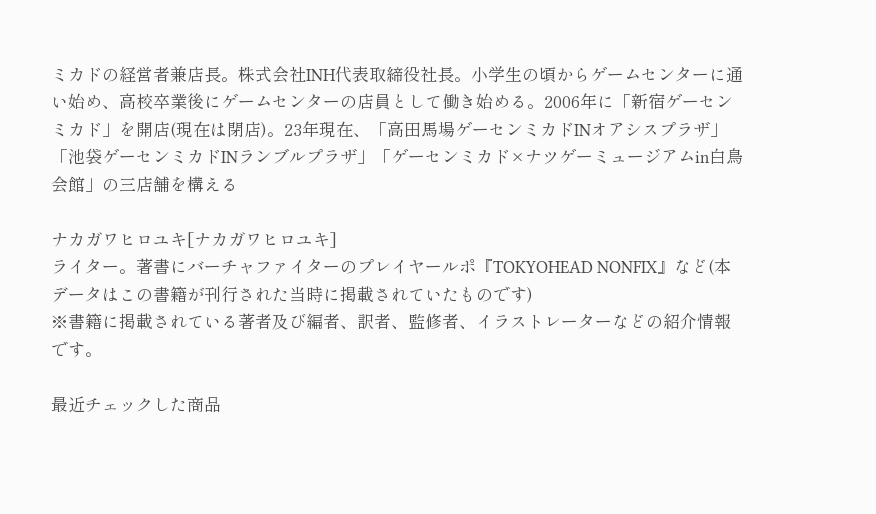ミカドの経営者兼店長。株式会社INH代表取締役社長。小学生の頃からゲームセンターに通い始め、高校卒業後にゲームセンターの店員として働き始める。2006年に「新宿ゲーセンミカド」を開店(現在は閉店)。23年現在、「高田馬場ゲーセンミカドINオアシスプラザ」「池袋ゲーセンミカドINランブルプラザ」「ゲーセンミカド×ナツゲーミュージアムin白鳥会館」の三店舗を構える

ナカガワヒロユキ[ナカガワヒロユキ]
ライター。著書にバーチャファイターのプレイヤールポ『TOKYOHEAD NONFIX』など(本データはこの書籍が刊行された当時に掲載されていたものです)
※書籍に掲載されている著者及び編者、訳者、監修者、イラストレーターなどの紹介情報です。

最近チェックした商品